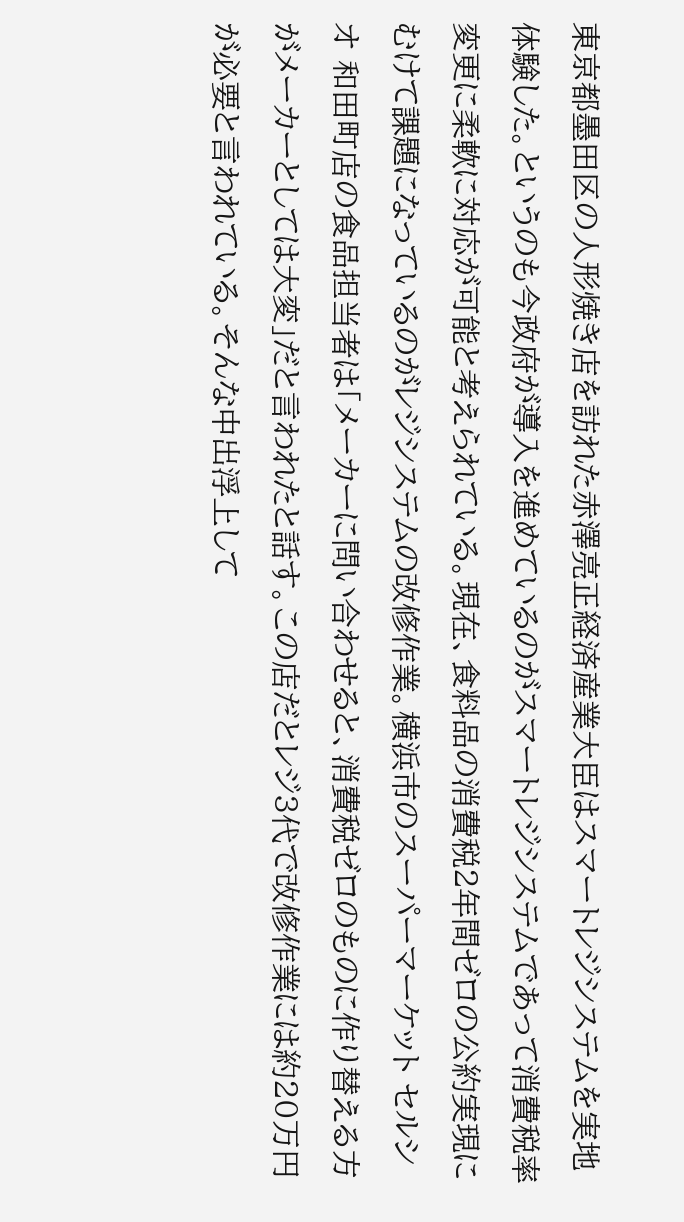東京都墨田区の人形焼き店を訪れた赤澤亮正経済産業大臣はスマートレジシステムを実地体験した。というのも今政府が導入を進めているのがスマートレジシステムであって消費税率変更に柔軟に対応が可能と考えられている。現在、食料品の消費税2年間ゼロの公約実現にむけて課題になっているのがレジシステムの改修作業。横浜市のスーパーマーケット セルシオ 和田町店の食品担当者は「メーカーに問い合わせると、消費税ゼロのものに作り替える方がメーカーとしては大変」だと言われたと話す。この店だとレジ3代で改修作業には約20万円が必要と言われている。そんな中出浮上して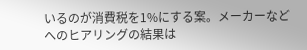いるのが消費税を1%にする案。メーカーなどへのヒアリングの結果は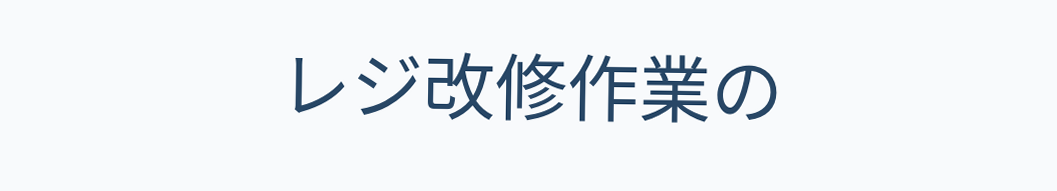レジ改修作業の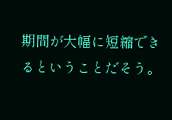期間が大幅に短縮できるということだそう。